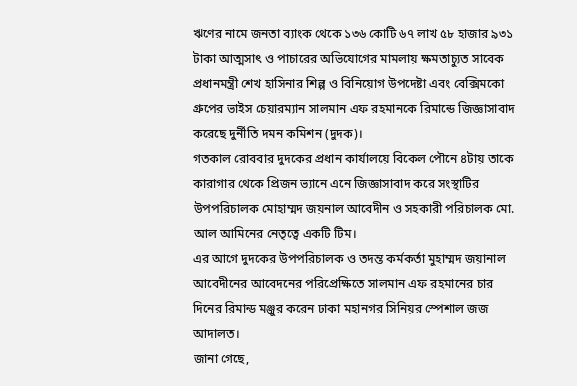ঋণের নামে জনতা ব্যাংক থেকে ১৩৬ কোটি ৬৭ লাখ ৫৮ হাজার ৯৩১ টাকা আত্মসাৎ ও পাচারের অভিযোগের মামলায় ক্ষমতাচ্যুত সাবেক প্রধানমন্ত্রী শেখ হাসিনার শিল্প ও বিনিয়োগ উপদেষ্টা এবং বেক্সিমকো গ্রুপের ভাইস চেয়ারম্যান সালমান এফ রহমানকে রিমান্ডে জিজ্ঞাসাবাদ করেছে দুর্নীতি দমন কমিশন (দুদক)।
গতকাল রোববার দুদকের প্রধান কার্যালয়ে বিকেল পৌনে ৪টায় তাকে কারাগার থেকে প্রিজন ভ্যানে এনে জিজ্ঞাসাবাদ করে সংস্থাটির উপপরিচালক মোহাম্মদ জয়নাল আবেদীন ও সহকারী পরিচালক মো. আল আমিনের নেতৃত্বে একটি টিম।
এর আগে দুদকের উপপরিচালক ও তদন্ত কর্মকর্তা মুহাম্মদ জয়ানাল আবেদীনের আবেদনের পরিপ্রেক্ষিতে সালমান এফ রহমানের চার দিনের রিমান্ড মঞ্জুর করেন ঢাকা মহানগর সিনিয়র স্পেশাল জজ আদালত।
জানা গেছে,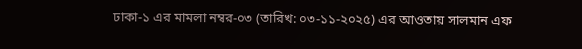ঢাকা-১ এর মামলা নম্বর-০৩ (তারিখ: ০৩-১১-২০২৫) এর আওতায় সালমান এফ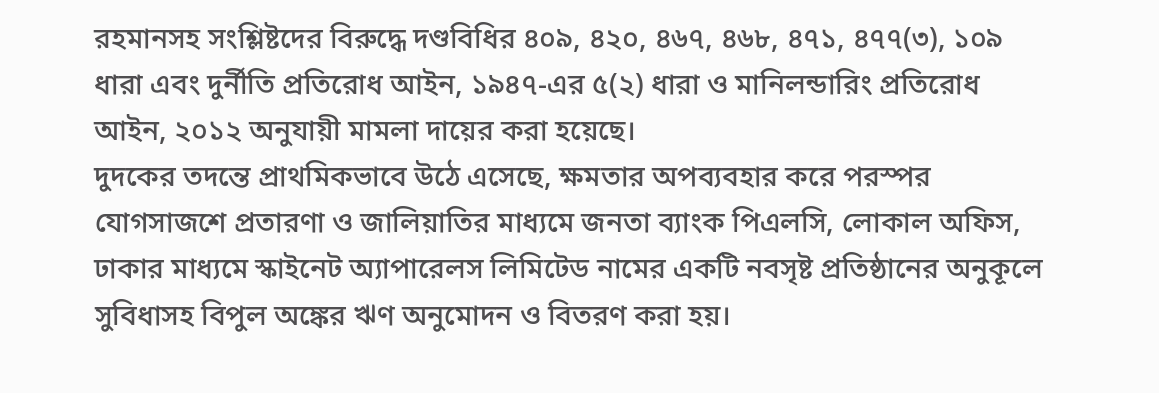রহমানসহ সংশ্লিষ্টদের বিরুদ্ধে দণ্ডবিধির ৪০৯, ৪২০, ৪৬৭, ৪৬৮, ৪৭১, ৪৭৭(৩), ১০৯ ধারা এবং দুর্নীতি প্রতিরোধ আইন, ১৯৪৭-এর ৫(২) ধারা ও মানিলন্ডারিং প্রতিরোধ আইন, ২০১২ অনুযায়ী মামলা দায়ের করা হয়েছে।
দুদকের তদন্তে প্রাথমিকভাবে উঠে এসেছে, ক্ষমতার অপব্যবহার করে পরস্পর যোগসাজশে প্রতারণা ও জালিয়াতির মাধ্যমে জনতা ব্যাংক পিএলসি, লোকাল অফিস, ঢাকার মাধ্যমে স্কাইনেট অ্যাপারেলস লিমিটেড নামের একটি নবসৃষ্ট প্রতিষ্ঠানের অনুকূলে সুবিধাসহ বিপুল অঙ্কের ঋণ অনুমোদন ও বিতরণ করা হয়।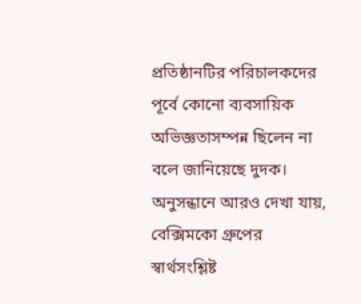প্রতিষ্ঠানটির পরিচালকদের পূর্বে কোনো ব্যবসায়িক অভিজ্ঞতাসম্পন্ন ছিলেন না বলে জানিয়েছে দুদক।
অনুসন্ধানে আরও দেখা যায়, বেক্সিমকো গ্রুপের স্বার্থসংশ্লিষ্ট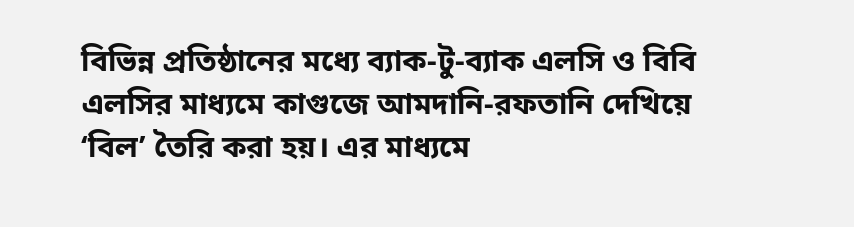বিভিন্ন প্রতিষ্ঠানের মধ্যে ব্যাক-টু-ব্যাক এলসি ও বিবি এলসির মাধ্যমে কাগুজে আমদানি-রফতানি দেখিয়ে ‘বিল’ তৈরি করা হয়। এর মাধ্যমে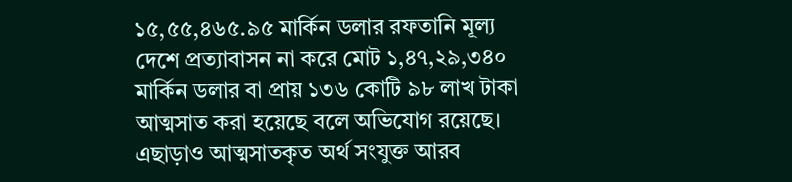১৫,৫৫,৪৬৫.৯৫ মার্কিন ডলার রফতানি মূল্য দেশে প্রত্যাবাসন না করে মোট ১,৪৭,২৯,৩৪০ মার্কিন ডলার বা প্রায় ১৩৬ কোটি ৯৮ লাখ টাকা আত্মসাত করা হয়েছে বলে অভিযোগ রয়েছে।
এছাড়াও আত্মসাতকৃত অর্থ সংযুক্ত আরব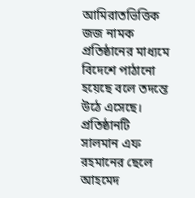আমিরাতভিত্তিক জজ নামক প্রতিষ্ঠানের মাধ্যমে বিদেশে পাঠানো হয়েছে বলে তদন্তে উঠে এসেছে। প্রতিষ্ঠানটি সালমান এফ রহমানের ছেলে আহমেদ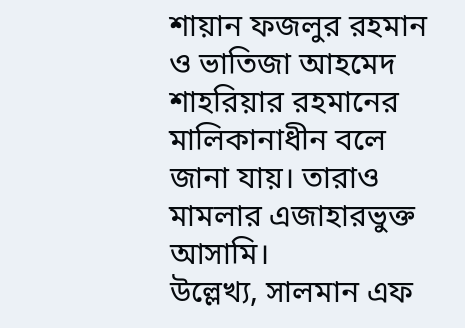শায়ান ফজলুর রহমান ও ভাতিজা আহমেদ শাহরিয়ার রহমানের মালিকানাধীন বলে জানা যায়। তারাও মামলার এজাহারভুক্ত আসামি।
উল্লেখ্য, সালমান এফ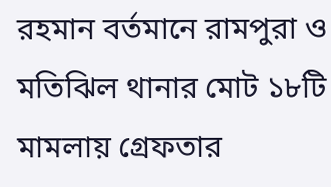রহমান বর্তমানে রামপুরা ও মতিঝিল থানার মোট ১৮টি মামলায় গ্রেফতার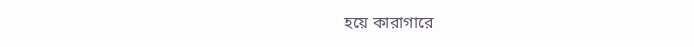হয়ে কারাগারে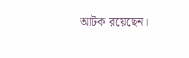আটক রয়েছেন।